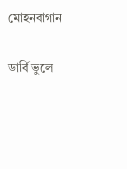মোহনবাগান

ডার্বি ভুলে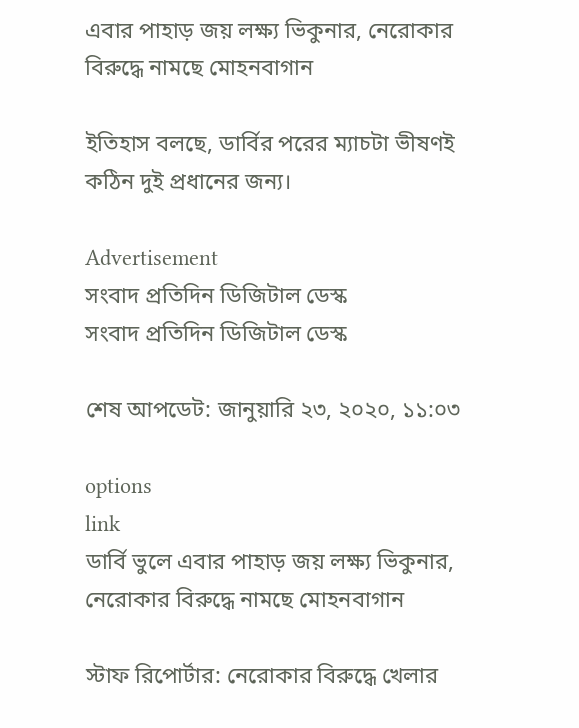এবার পাহাড় জয় লক্ষ্য ভিকুনার, নেরোকার বিরুদ্ধে নামছে মোহনবাগান

ইতিহাস বলছে, ডার্বির পরের ম্যাচটা ভীষণই কঠিন দুই প্রধানের জন্য।

Advertisement
সংবাদ প্রতিদিন ডিজিটাল ডেস্ক
সংবাদ প্রতিদিন ডিজিটাল ডেস্ক

শেষ আপডেট: জানুয়ারি ২৩, ২০২০, ১১:০৩

options
link
ডার্বি ভুলে এবার পাহাড় জয় লক্ষ্য ভিকুনার, নেরোকার বিরুদ্ধে নামছে মোহনবাগান

স্টাফ রিপোর্টার: নেরোকার বিরুদ্ধে খেলার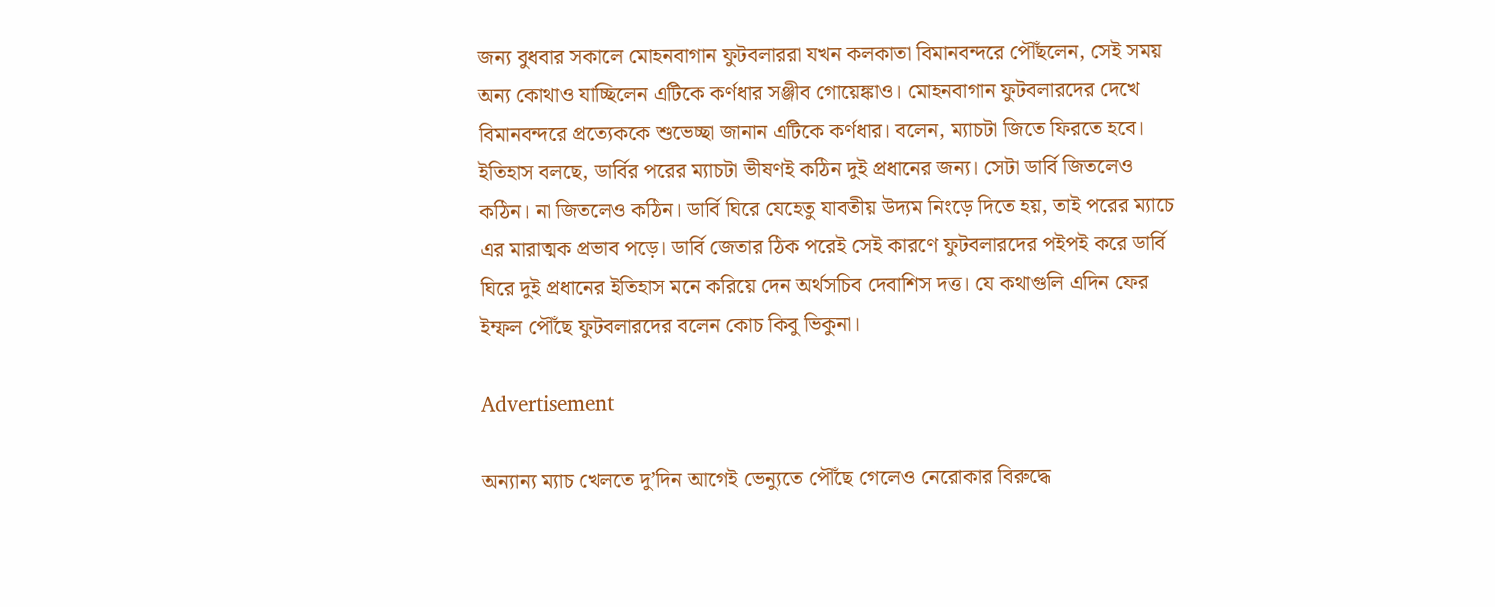জন্য বুধবার সকালে মোহনবাগান ফুটবলাররা যখন কলকাতা বিমানবন্দরে পৌঁছলেন, সেই সময় অন্য কোথাও যাচ্ছিলেন এটিকে কর্ণধার সঞ্জীব গোয়েঙ্কাও। মোহনবাগান ফুটবলারদের দেখে বিমানবন্দরে প্রত্যেককে শুভেচ্ছা জানান এটিকে কর্ণধার। বলেন, ম্যাচটা জিতে ফিরতে হবে। ইতিহাস বলছে, ডার্বির পরের ম্যাচটা ভীষণই কঠিন দুই প্রধানের জন্য। সেটা ডার্বি জিতলেও কঠিন। না জিতলেও কঠিন। ডার্বি ঘিরে যেহেতু যাবতীয় উদ্যম নিংড়ে দিতে হয়, তাই পরের ম্যাচে এর মারাত্মক প্রভাব পড়ে। ডার্বি জেতার ঠিক পরেই সেই কারণে ফুটবলারদের পইপই করে ডার্বি ঘিরে দুই প্রধানের ইতিহাস মনে করিয়ে দেন অর্থসচিব দেবাশিস দত্ত। যে কথাগুলি এদিন ফের ইম্ফল পৌঁছে ফুটবলারদের বলেন কোচ কিবু ভিকুনা।

Advertisement

অন্যান্য ম্যাচ খেলতে দু’দিন আগেই ভেন্যুতে পৌঁছে গেলেও নেরোকার বিরুদ্ধে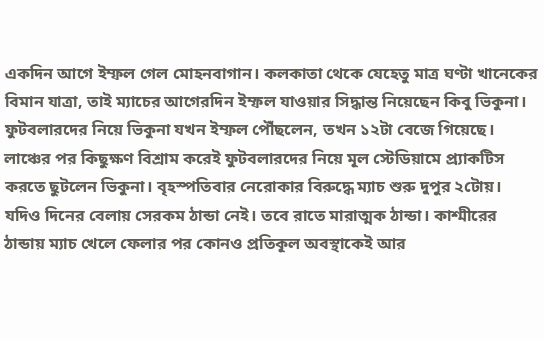একদিন আগে ইম্ফল গেল মোহনবাগান। কলকাতা থেকে যেহেতু মাত্র ঘণ্টা খানেকের বিমান যাত্রা, তাই ম্যাচের আগেরদিন ইম্ফল যাওয়ার সিদ্ধান্ত নিয়েছেন কিবু ভিকুনা। ফুটবলারদের নিয়ে ভিকুনা যখন ইম্ফল পৌঁছলেন, তখন ১২টা বেজে গিয়েছে। লাঞ্চের পর কিছুক্ষণ বিশ্রাম করেই ফুটবলারদের নিয়ে মূল স্টেডিয়ামে প্র্যাকটিস করতে ছুটলেন ভিকুনা। বৃহস্পতিবার নেরোকার বিরুদ্ধে ম্যাচ শুরু দুপুর ২টোয়। যদিও দিনের বেলায় সেরকম ঠান্ডা নেই। তবে রাতে মারাত্মক ঠান্ডা। কাশ্মীরের ঠান্ডায় ম্যাচ খেলে ফেলার পর কোনও প্রতিকূল অবস্থাকেই আর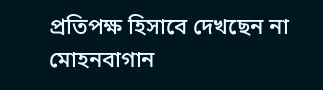প্রতিপক্ষ হিসাবে দেখছেন না মোহনবাগান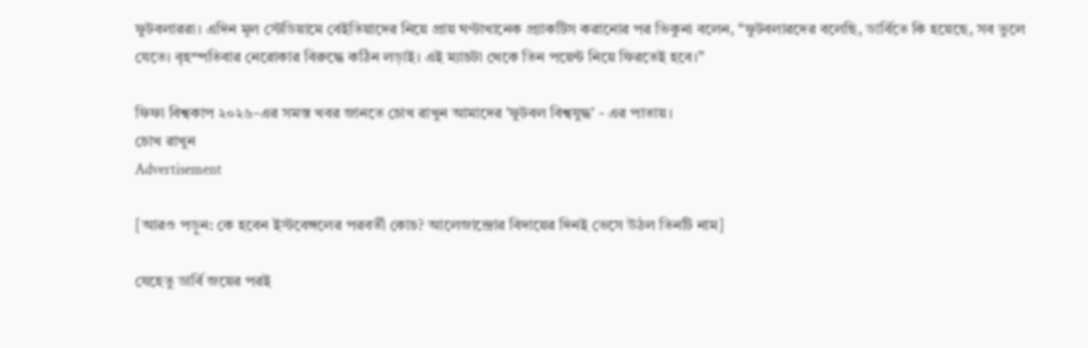ফুটবলাররা। এদিন মূল স্টেডিয়ামে বেইতিয়াদের নিয়ে প্রায় ঘণ্টাখানেক প্র্যাকটিস করানোর পর ভিকুনা বলেন, “ফুটবলারদের বলেছি, ডার্বিতে কি হয়েছে, সব ভুলে যেতে। বৃহস্পতিবার নেরোকার বিরুদ্ধে কঠিন লড়াই। এই ম্যাচটা থেকে তিন পয়েন্ট নিয়ে ফিরতেই হবে।’’

ফিফা বিশ্বকাপ ২০২৬-এর সমস্ত খবর জানতে চোখ রাখুন আমাদের 'ফুটবল বিশ্বযুদ্ধ' - এর পাতায়।
চোখ রাখুন
Advertisement

[আরও পড়ুন: কে হবেন ইস্টবেঙ্গলের পরবর্তী কোচ? আলেজান্দ্রোর বিদায়ের দিনই ভেসে উঠল তিনটি নাম]

যেহেতু ডার্বি জয়ের পরই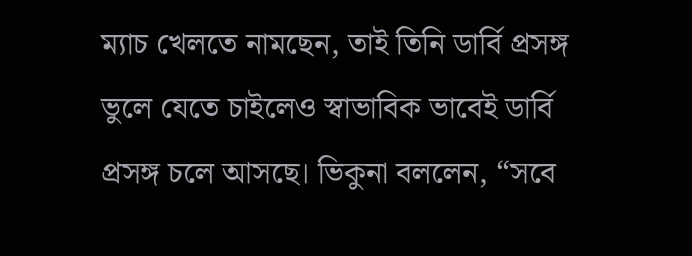ম্যাচ খেলতে নামছেন, তাই তিনি ডার্বি প্রসঙ্গ ভুলে যেতে চাইলেও স্বাভাবিক ভাবেই ডার্বি প্রসঙ্গ চলে আসছে। ভিকুনা বললেন, “সবে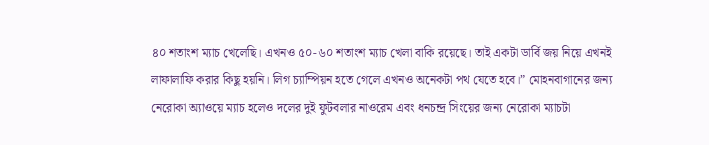৪০ শতাংশ ম্যাচ খেলেছি। এখনও ৫০-৬০ শতাংশ ম্যাচ খেলা বাকি রয়েছে। তাই একটা ডার্বি জয় নিয়ে এখনই লাফালাফি করার কিছু হয়নি। লিগ চ্যাম্পিয়ন হতে গেলে এখনও অনেকটা পথ যেতে হবে।” মোহনবাগানের জন্য নেরোকা অ্যাওয়ে ম্যাচ হলেও দলের দুই ফুটবলার নাওরেম এবং ধনচন্দ্র সিংয়ের জন্য নেরোকা ম্যাচটা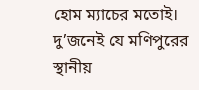হোম ম্যাচের মতোই। দু’জনেই যে মণিপুরের স্থানীয়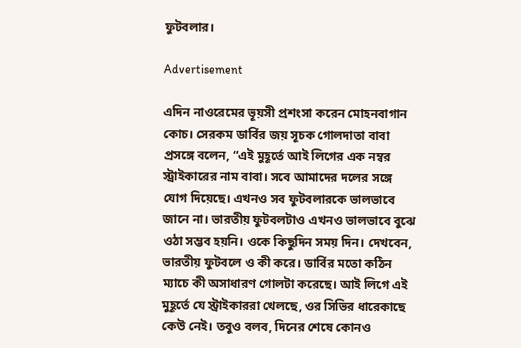ফুটবলার।

Advertisement

এদিন নাওরেমের ভূয়সী প্রশংসা করেন মোহনবাগান কোচ। সেরকম ডার্বির জয় সূচক গোলদাতা বাবা প্রসঙ্গে বলেন, “এই মুহূর্তে আই লিগের এক নম্বর স্ট্রাইকারের নাম বাবা। সবে আমাদের দলের সঙ্গে যোগ দিয়েছে। এখনও সব ফুটবলারকে ভালভাবে জানে না। ভারতীয় ফুটবলটাও এখনও ভালভাবে বুঝে ওঠা সম্ভব হয়নি। ওকে কিছুদিন সময় দিন। দেখবেন, ভারতীয় ফুটবলে ও কী করে। ডার্বির মতো কঠিন ম্যাচে কী অসাধারণ গোলটা করেছে। আই লিগে এই মুহূর্তে যে স্ট্রাইকাররা খেলছে, ওর সিভির ধারেকাছে কেউ নেই। তবুও বলব, দিনের শেষে কোনও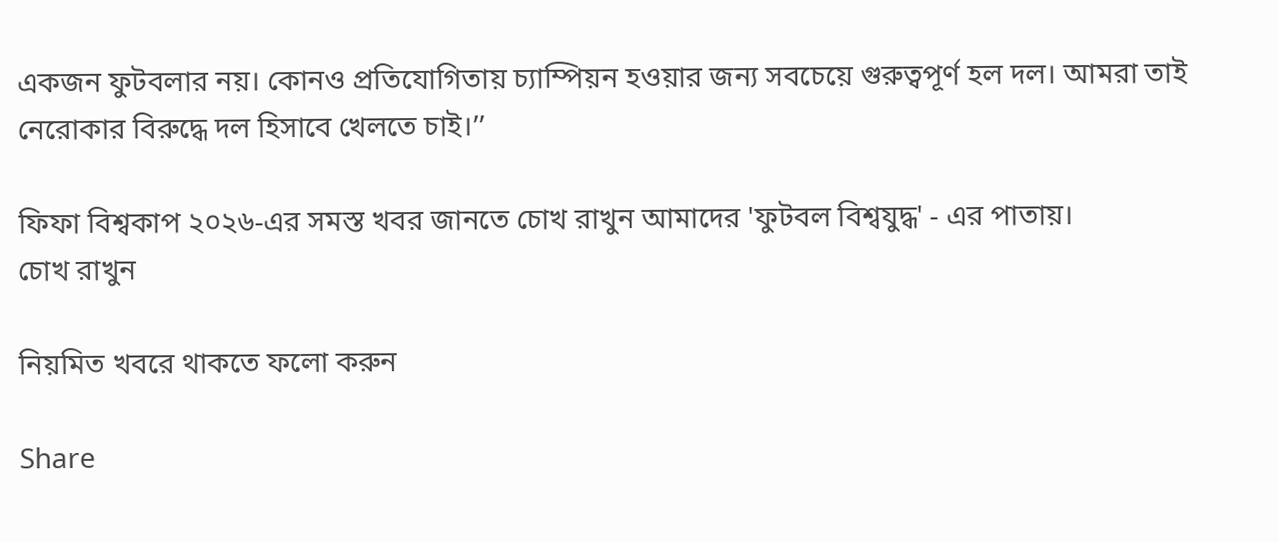একজন ফুটবলার নয়। কোনও প্রতিযোগিতায় চ্যাম্পিয়ন হওয়ার জন্য সবচেয়ে গুরুত্বপূর্ণ হল দল। আমরা তাই নেরোকার বিরুদ্ধে দল হিসাবে খেলতে চাই।’’

ফিফা বিশ্বকাপ ২০২৬-এর সমস্ত খবর জানতে চোখ রাখুন আমাদের 'ফুটবল বিশ্বযুদ্ধ' - এর পাতায়।
চোখ রাখুন

নিয়মিত খবরে থাকতে ফলো করুন

Share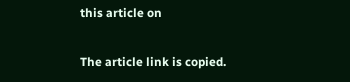this article on

The article link is copied.